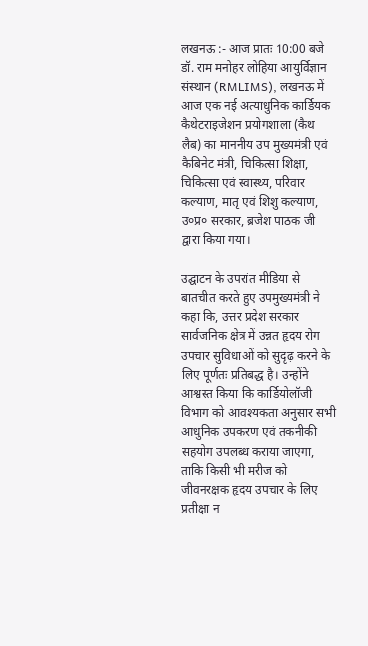लखनऊ :- आज प्रातः 10:00 बजे डॉ. राम मनोहर लोहिया आयुर्विज्ञान संस्थान (RMLIMS), लखनऊ में आज एक नई अत्याधुनिक कार्डियक कैथेटराइजेशन प्रयोगशाला (कैथ लैब) का माननीय उप मुख्यमंत्री एवं कैबिनेट मंत्री, चिकित्सा शिक्षा, चिकित्सा एवं स्वास्थ्य, परिवार कल्याण, मातृ एवं शिशु कल्याण, उ०प्र० सरकार, ब्रजेश पाठक जी द्वारा किया गया।

उद्घाटन के उपरांत मीडिया से बातचीत करते हुए उपमुख्यमंत्री ने कहा कि, उत्तर प्रदेश सरकार सार्वजनिक क्षेत्र में उन्नत हृदय रोग उपचार सुविधाओं को सुदृढ़ करने के लिए पूर्णतः प्रतिबद्ध है। उन्होंने आश्वस्त किया कि कार्डियोलॉजी विभाग को आवश्यकता अनुसार सभी आधुनिक उपकरण एवं तकनीकी सहयोग उपलब्ध कराया जाएगा, ताकि किसी भी मरीज को जीवनरक्षक हृदय उपचार के लिए प्रतीक्षा न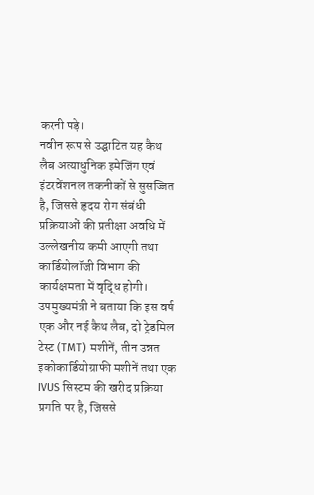करनी पड़े।
नवीन रूप से उद्घाटित यह कैथ लैब अत्याधुनिक इमेजिंग एवं इंटरवेंशनल तकनीकों से सुसज्जित है, जिससे हृदय रोग संबंधी प्रक्रियाओं की प्रतीक्षा अवधि में उल्लेखनीय कमी आएगी तथा कार्डियोलॉजी विभाग की कार्यक्षमता में वृद्धि होगी।
उपमुख्यमंत्री ने बताया कि इस वर्ष एक और नई कैथ लैब, दो ट्रेडमिल टेस्ट (TMT) मशीनें, तीन उन्नत इकोकार्डियोग्राफी मशीनें तथा एक IVUS सिस्टम की खरीद प्रक्रिया प्रगति पर है, जिससे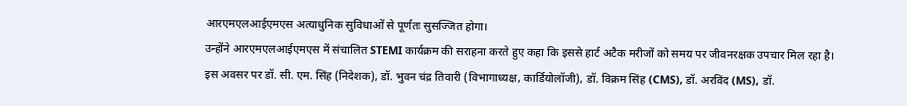आरएमएलआईएमएस अत्याधुनिक सुविधाओं से पूर्णतः सुसज्जित होगा।
उन्होंने आरएमएलआईएमएस में संचालित STEMI कार्यक्रम की सराहना करते हुए कहा कि इससे हार्ट अटैक मरीजों को समय पर जीवनरक्षक उपचार मिल रहा है।
इस अवसर पर डॉ. सी. एम. सिंह (निदेशक), डॉ. भुवन चंद्र तिवारी (विभागाध्यक्ष, कार्डियोलॉजी), डॉ. विक्रम सिंह (CMS), डॉ. अरविंद (MS), डॉ.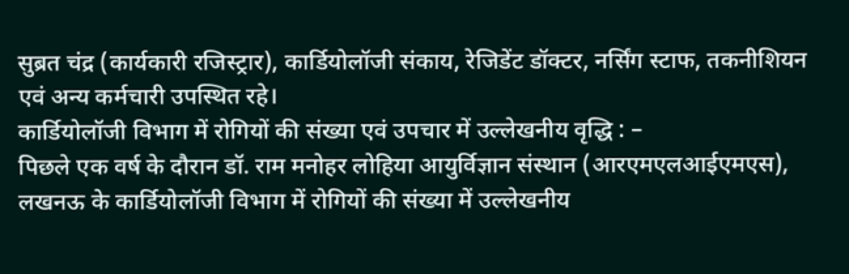सुब्रत चंद्र (कार्यकारी रजिस्ट्रार), कार्डियोलॉजी संकाय, रेजिडेंट डॉक्टर, नर्सिंग स्टाफ, तकनीशियन एवं अन्य कर्मचारी उपस्थित रहे।
कार्डियोलॉजी विभाग में रोगियों की संख्या एवं उपचार में उल्लेखनीय वृद्धि : –
पिछले एक वर्ष के दौरान डॉ. राम मनोहर लोहिया आयुर्विज्ञान संस्थान (आरएमएलआईएमएस), लखनऊ के कार्डियोलॉजी विभाग में रोगियों की संख्या में उल्लेखनीय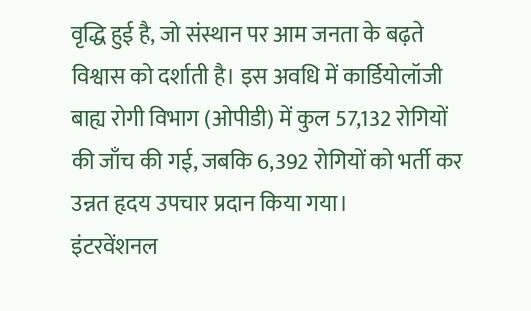वृद्धि हुई है, जो संस्थान पर आम जनता के बढ़ते विश्वास को दर्शाती है। इस अवधि में कार्डियोलॉजी बाह्य रोगी विभाग (ओपीडी) में कुल 57,132 रोगियों की जाँच की गई, जबकि 6,392 रोगियों को भर्ती कर उन्नत हृदय उपचार प्रदान किया गया।
इंटरवेंशनल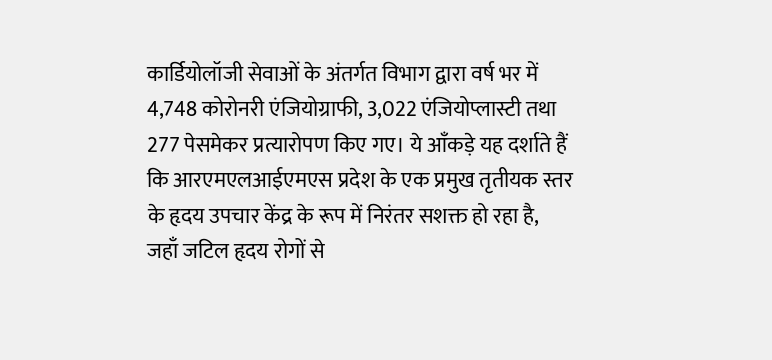कार्डियोलॉजी सेवाओं के अंतर्गत विभाग द्वारा वर्ष भर में 4,748 कोरोनरी एंजियोग्राफी, 3,022 एंजियोप्लास्टी तथा 277 पेसमेकर प्रत्यारोपण किए गए। ये आँकड़े यह दर्शाते हैं कि आरएमएलआईएमएस प्रदेश के एक प्रमुख तृतीयक स्तर के हृदय उपचार केंद्र के रूप में निरंतर सशक्त हो रहा है, जहाँ जटिल हृदय रोगों से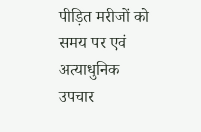पीड़ित मरीजों को समय पर एवं अत्याधुनिक उपचार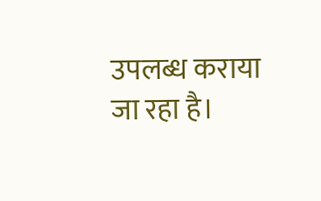उपलब्ध कराया जा रहा है।